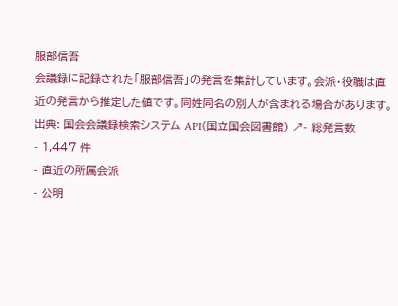服部信吾
会議録に記録された「服部信吾」の発言を集計しています。会派・役職は直近の発言から推定した値です。同姓同名の別人が含まれる場合があります。
出典: 国会会議録検索システム API(国立国会図書館) ↗- 総発言数
- 1,447 件
- 直近の所属会派
- 公明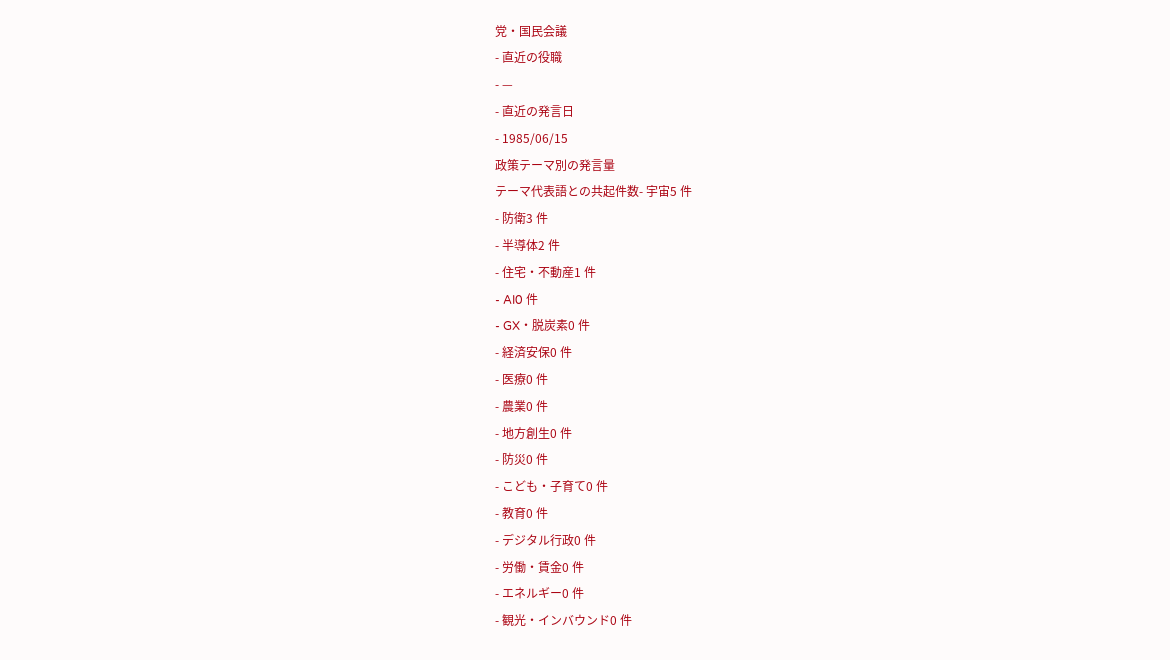党・国民会議
- 直近の役職
- —
- 直近の発言日
- 1985/06/15
政策テーマ別の発言量
テーマ代表語との共起件数- 宇宙5 件
- 防衛3 件
- 半導体2 件
- 住宅・不動産1 件
- AI0 件
- GX・脱炭素0 件
- 経済安保0 件
- 医療0 件
- 農業0 件
- 地方創生0 件
- 防災0 件
- こども・子育て0 件
- 教育0 件
- デジタル行政0 件
- 労働・賃金0 件
- エネルギー0 件
- 観光・インバウンド0 件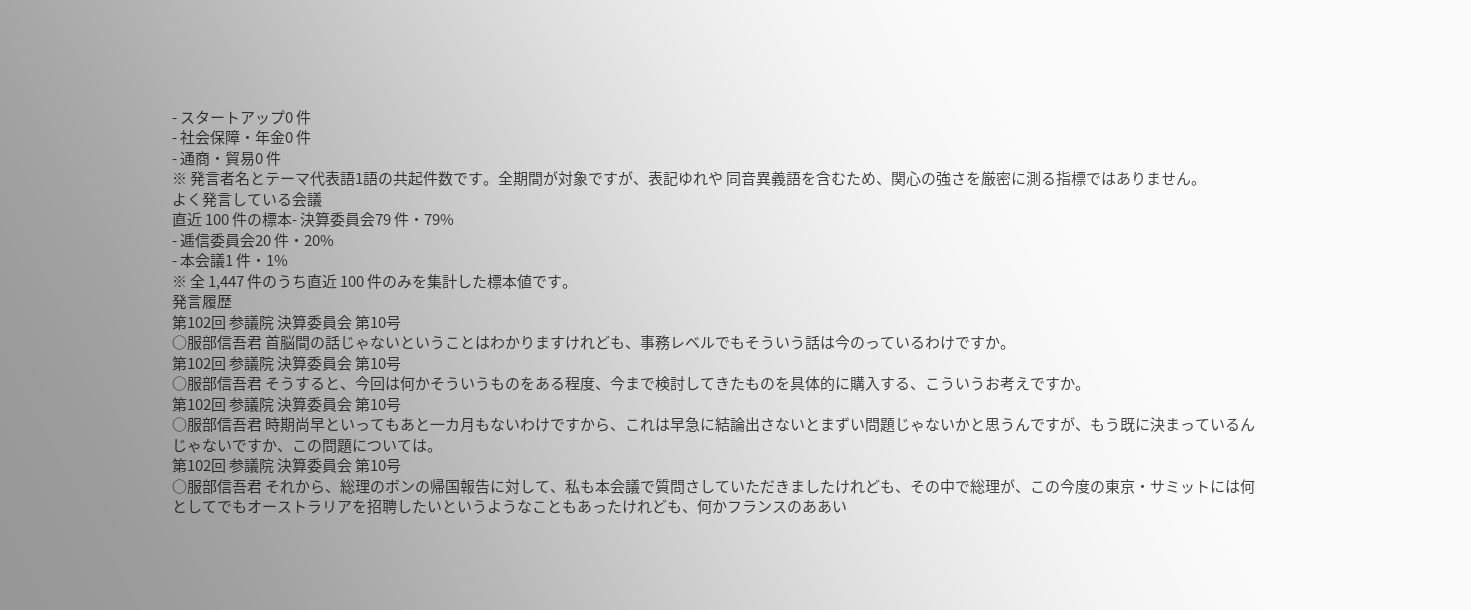- スタートアップ0 件
- 社会保障・年金0 件
- 通商・貿易0 件
※ 発言者名とテーマ代表語1語の共起件数です。全期間が対象ですが、表記ゆれや 同音異義語を含むため、関心の強さを厳密に測る指標ではありません。
よく発言している会議
直近 100 件の標本- 決算委員会79 件・79%
- 逓信委員会20 件・20%
- 本会議1 件・1%
※ 全 1,447 件のうち直近 100 件のみを集計した標本値です。
発言履歴
第102回 参議院 決算委員会 第10号
○服部信吾君 首脳間の話じゃないということはわかりますけれども、事務レベルでもそういう話は今のっているわけですか。
第102回 参議院 決算委員会 第10号
○服部信吾君 そうすると、今回は何かそういうものをある程度、今まで検討してきたものを具体的に購入する、こういうお考えですか。
第102回 参議院 決算委員会 第10号
○服部信吾君 時期尚早といってもあと一カ月もないわけですから、これは早急に結論出さないとまずい問題じゃないかと思うんですが、もう既に決まっているんじゃないですか、この問題については。
第102回 参議院 決算委員会 第10号
○服部信吾君 それから、総理のボンの帰国報告に対して、私も本会議で質問さしていただきましたけれども、その中で総理が、この今度の東京・サミットには何としてでもオーストラリアを招聘したいというようなこともあったけれども、何かフランスのああい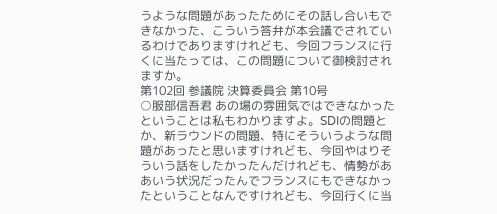うような問題があったためにその話し合いもできなかった、こういう答弁が本会議でされているわけでありますけれども、今回フランスに行くに当たっては、この問題について御検討されますか。
第102回 参議院 決算委員会 第10号
○服部信吾君 あの場の雰囲気ではできなかったということは私もわかりますよ。SDIの問題とか、新ラウンドの問題、特にそういうような問題があったと思いますけれども、今回やはりそういう話をしたかったんだけれども、情勢がああいう状況だったんでフランスにもできなかったということなんですけれども、今回行くに当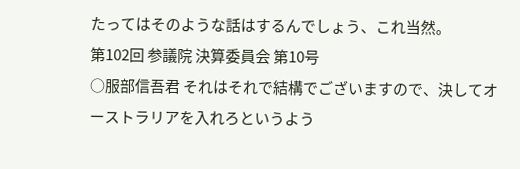たってはそのような話はするんでしょう、これ当然。
第102回 参議院 決算委員会 第10号
○服部信吾君 それはそれで結構でございますので、決してオーストラリアを入れろというよう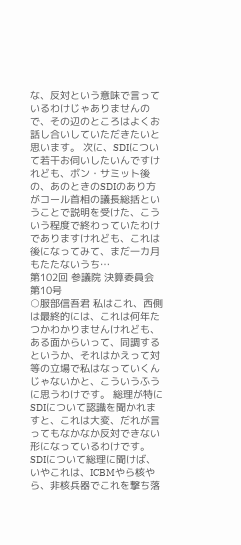な、反対という意味で言っているわけじゃありませんので、その辺のところはよくお話し合いしていただきたいと思います。 次に、SDIについて若干お伺いしたいんですけれども、ボン・サミット後の、あのときのSDIのあり方がコール首相の議長総括ということで説明を受けた、こういう程度で終わっていたわけでありますけれども、これは後になってみて、まだ一カ月もたたないうち…
第102回 参議院 決算委員会 第10号
○服部信吾君 私はこれ、西側は最終的には、これは何年たつかわかりませんけれども、ある面からいって、同調するというか、それはかえって対等の立場で私はなっていくんじゃないかと、こういうふうに思うわけです。 総理が特にSDIについて認識を聞かれますと、これは大変、だれが言ってもなかなか反対できない形になっているわけです。SDIについて総理に聞けば、いやこれは、ICBMやら核やら、非核兵器でこれを撃ち落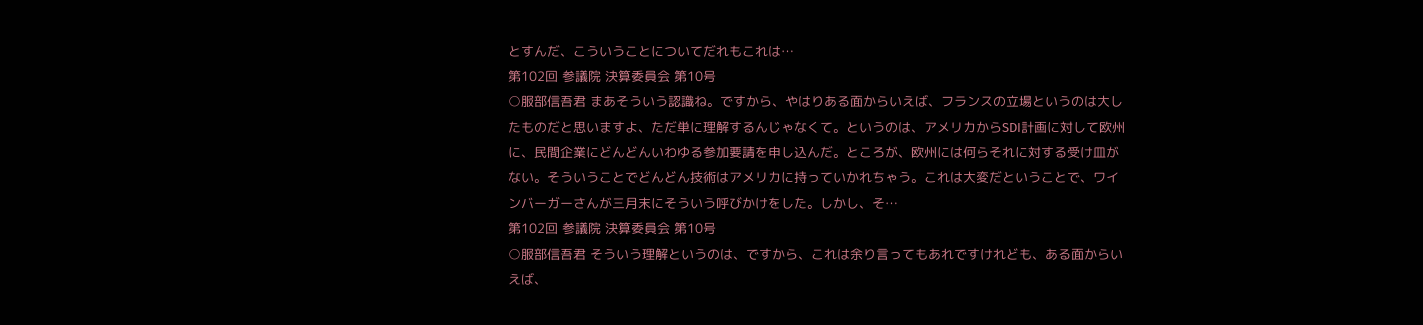とすんだ、こういうことについてだれもこれは…
第102回 参議院 決算委員会 第10号
○服部信吾君 まあそういう認識ね。ですから、やはりある面からいえば、フランスの立場というのは大したものだと思いますよ、ただ単に理解するんじゃなくて。というのは、アメリカからSDI計画に対して欧州に、民間企業にどんどんいわゆる参加要請を申し込んだ。ところが、欧州には何らそれに対する受け皿がない。そういうことでどんどん技術はアメリカに持っていかれちゃう。これは大変だということで、ワインバーガーさんが三月末にそういう呼びかけをした。しかし、そ…
第102回 参議院 決算委員会 第10号
○服部信吾君 そういう理解というのは、ですから、これは余り言ってもあれですけれども、ある面からいえば、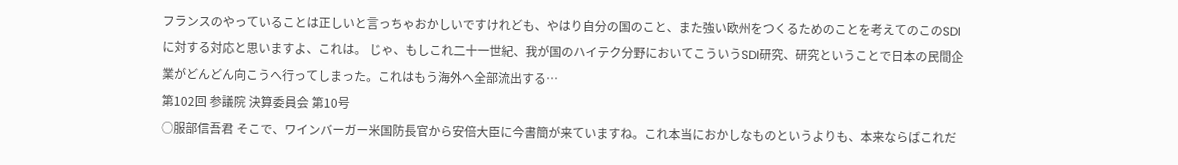フランスのやっていることは正しいと言っちゃおかしいですけれども、やはり自分の国のこと、また強い欧州をつくるためのことを考えてのこのSDIに対する対応と思いますよ、これは。 じゃ、もしこれ二十一世紀、我が国のハイテク分野においてこういうSDI研究、研究ということで日本の民間企業がどんどん向こうへ行ってしまった。これはもう海外へ全部流出する…
第102回 参議院 決算委員会 第10号
○服部信吾君 そこで、ワインバーガー米国防長官から安倍大臣に今書簡が来ていますね。これ本当におかしなものというよりも、本来ならばこれだ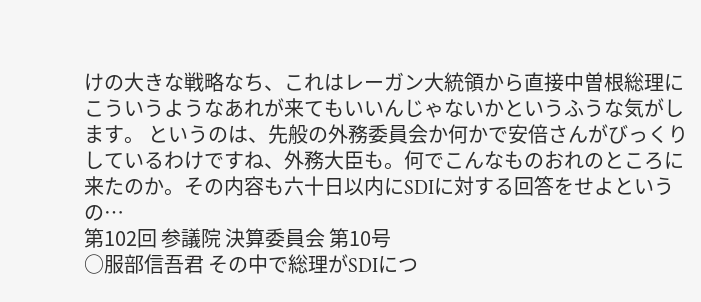けの大きな戦略なち、これはレーガン大統領から直接中曽根総理にこういうようなあれが来てもいいんじゃないかというふうな気がします。 というのは、先般の外務委員会か何かで安倍さんがびっくりしているわけですね、外務大臣も。何でこんなものおれのところに来たのか。その内容も六十日以内にSDIに対する回答をせよというの…
第102回 参議院 決算委員会 第10号
○服部信吾君 その中で総理がSDIにつ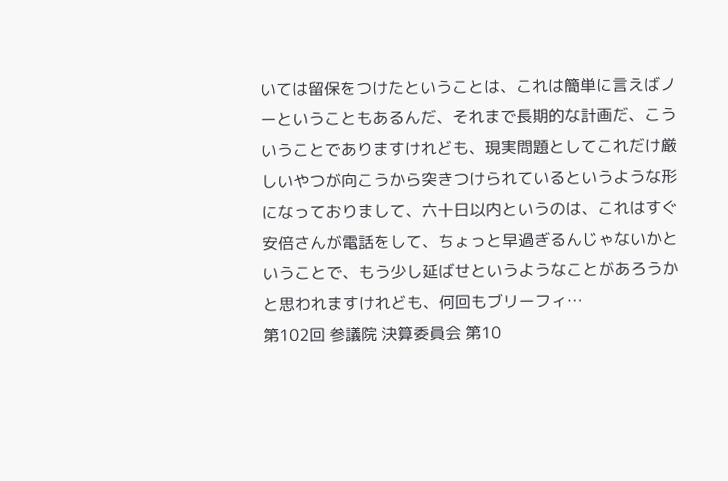いては留保をつけたということは、これは簡単に言えばノーということもあるんだ、それまで長期的な計画だ、こういうことでありますけれども、現実問題としてこれだけ厳しいやつが向こうから突きつけられているというような形になっておりまして、六十日以内というのは、これはすぐ安倍さんが電話をして、ちょっと早過ぎるんじゃないかということで、もう少し延ばせというようなことがあろうかと思われますけれども、何回もブリーフィ…
第102回 参議院 決算委員会 第10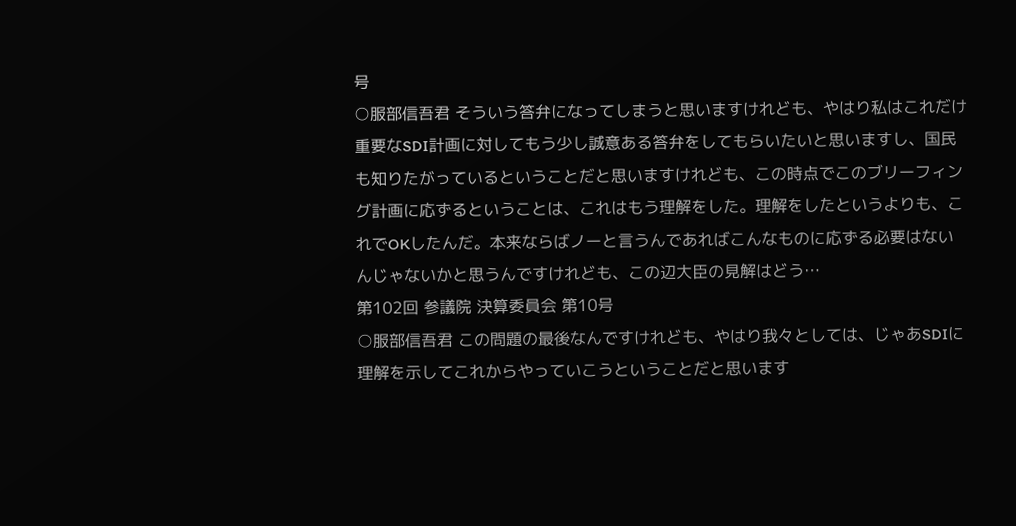号
○服部信吾君 そういう答弁になってしまうと思いますけれども、やはり私はこれだけ重要なSDI計画に対してもう少し誠意ある答弁をしてもらいたいと思いますし、国民も知りたがっているということだと思いますけれども、この時点でこのブリーフィング計画に応ずるということは、これはもう理解をした。理解をしたというよりも、これでOKしたんだ。本来ならばノーと言うんであればこんなものに応ずる必要はないんじゃないかと思うんですけれども、この辺大臣の見解はどう…
第102回 参議院 決算委員会 第10号
○服部信吾君 この問題の最後なんですけれども、やはり我々としては、じゃあSDIに理解を示してこれからやっていこうということだと思います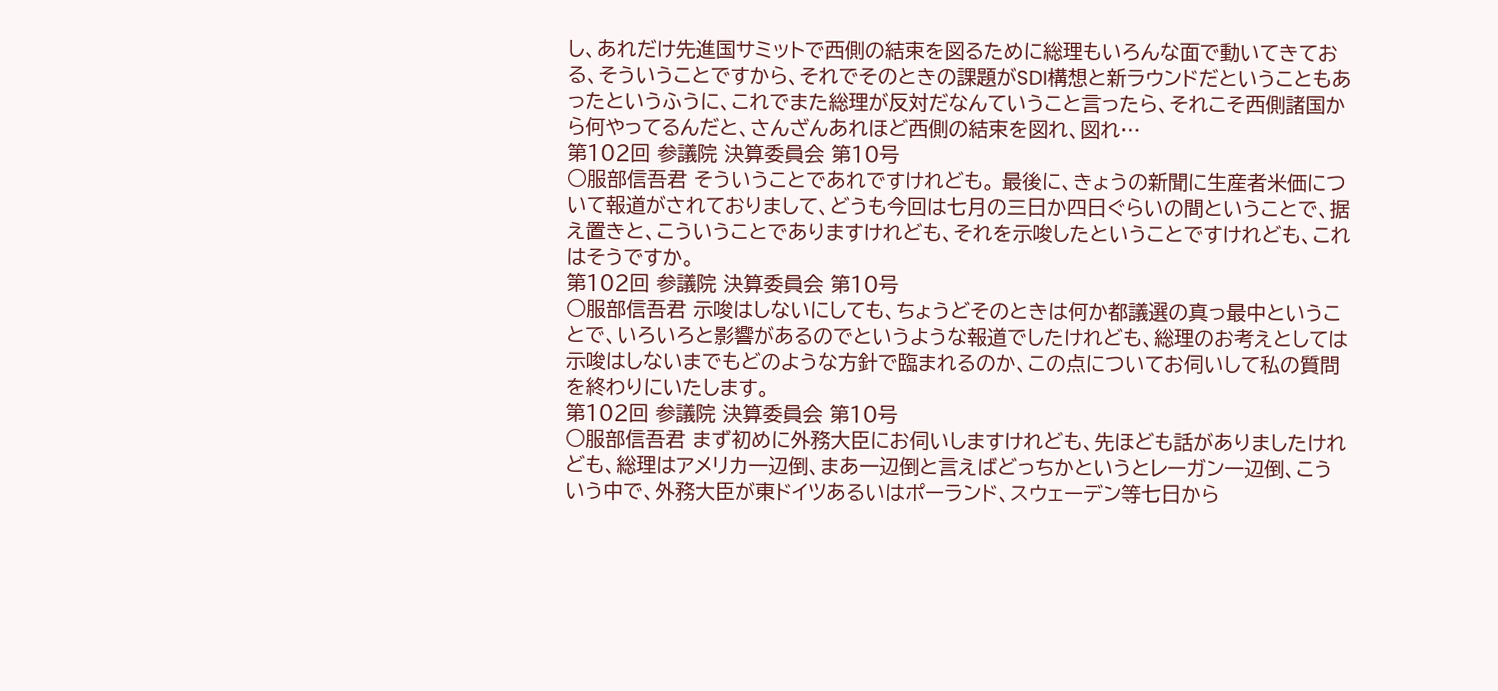し、あれだけ先進国サミットで西側の結束を図るために総理もいろんな面で動いてきておる、そういうことですから、それでそのときの課題がSDI構想と新ラウンドだということもあったというふうに、これでまた総理が反対だなんていうこと言ったら、それこそ西側諸国から何やってるんだと、さんざんあれほど西側の結束を図れ、図れ…
第102回 参議院 決算委員会 第10号
○服部信吾君 そういうことであれですけれども。 最後に、きょうの新聞に生産者米価について報道がされておりまして、どうも今回は七月の三日か四日ぐらいの間ということで、据え置きと、こういうことでありますけれども、それを示唆したということですけれども、これはそうですか。
第102回 参議院 決算委員会 第10号
○服部信吾君 示唆はしないにしても、ちょうどそのときは何か都議選の真っ最中ということで、いろいろと影響があるのでというような報道でしたけれども、総理のお考えとしては示唆はしないまでもどのような方針で臨まれるのか、この点についてお伺いして私の質問を終わりにいたします。
第102回 参議院 決算委員会 第10号
○服部信吾君 まず初めに外務大臣にお伺いしますけれども、先ほども話がありましたけれども、総理はアメリカ一辺倒、まあ一辺倒と言えばどっちかというとレーガン一辺倒、こういう中で、外務大臣が東ドイツあるいはポーランド、スウェーデン等七日から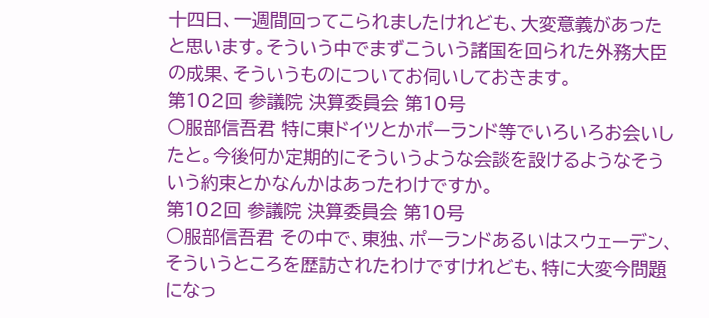十四日、一週間回ってこられましたけれども、大変意義があったと思います。そういう中でまずこういう諸国を回られた外務大臣の成果、そういうものについてお伺いしておきます。
第102回 参議院 決算委員会 第10号
○服部信吾君 特に東ドイツとかポーランド等でいろいろお会いしたと。今後何か定期的にそういうような会談を設けるようなそういう約束とかなんかはあったわけですか。
第102回 参議院 決算委員会 第10号
○服部信吾君 その中で、東独、ポーランドあるいはスウェーデン、そういうところを歴訪されたわけですけれども、特に大変今問題になっ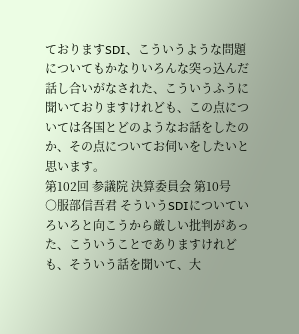ておりますSDI、こういうような問題についてもかなりいろんな突っ込んだ話し合いがなされた、こういうふうに聞いておりますけれども、この点については各国とどのようなお話をしたのか、その点についてお伺いをしたいと思います。
第102回 参議院 決算委員会 第10号
○服部信吾君 そういうSDIについていろいろと向こうから厳しい批判があった、こういうことでありますけれども、そういう話を聞いて、大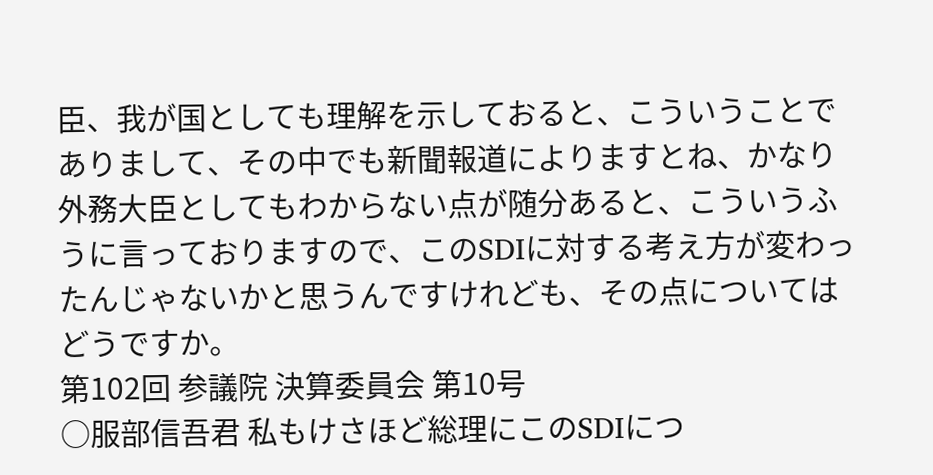臣、我が国としても理解を示しておると、こういうことでありまして、その中でも新聞報道によりますとね、かなり外務大臣としてもわからない点が随分あると、こういうふうに言っておりますので、このSDIに対する考え方が変わったんじゃないかと思うんですけれども、その点についてはどうですか。
第102回 参議院 決算委員会 第10号
○服部信吾君 私もけさほど総理にこのSDIにつ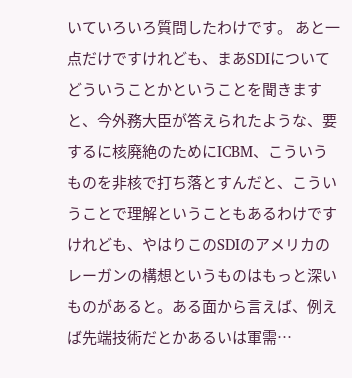いていろいろ質問したわけです。 あと一点だけですけれども、まあSDIについてどういうことかということを聞きますと、今外務大臣が答えられたような、要するに核廃絶のためにICBM、こういうものを非核で打ち落とすんだと、こういうことで理解ということもあるわけですけれども、やはりこのSDIのアメリカのレーガンの構想というものはもっと深いものがあると。ある面から言えば、例えば先端技術だとかあるいは軍需…